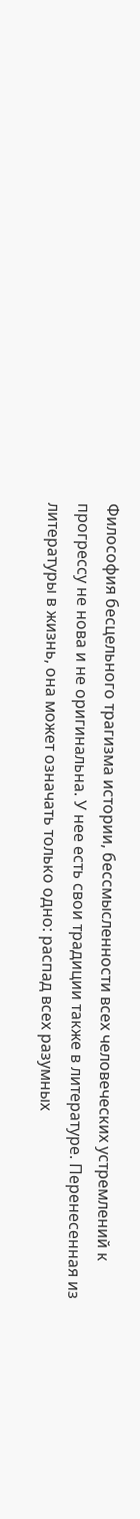Философия бесцельного трагизма истории, бессмысленности всех человеческих устремлений к прогрессу не нова и не оригинальна. У нее есть свои традиции также в литературе. Перенесенная из литературы в жизнь, она может означать только одно: распад всех разумных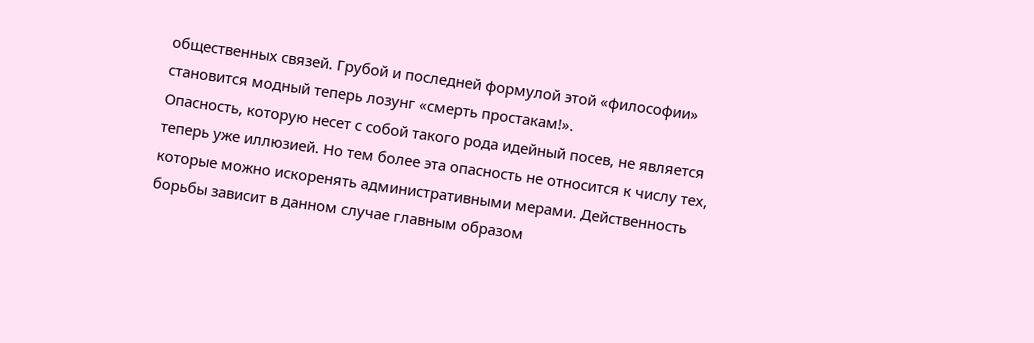общественных связей. Грубой и последней формулой этой «философии» становится модный теперь лозунг «смерть простакам!».
Опасность, которую несет с собой такого рода идейный посев, не является теперь уже иллюзией. Но тем более эта опасность не относится к числу тех, которые можно искоренять административными мерами. Действенность борьбы зависит в данном случае главным образом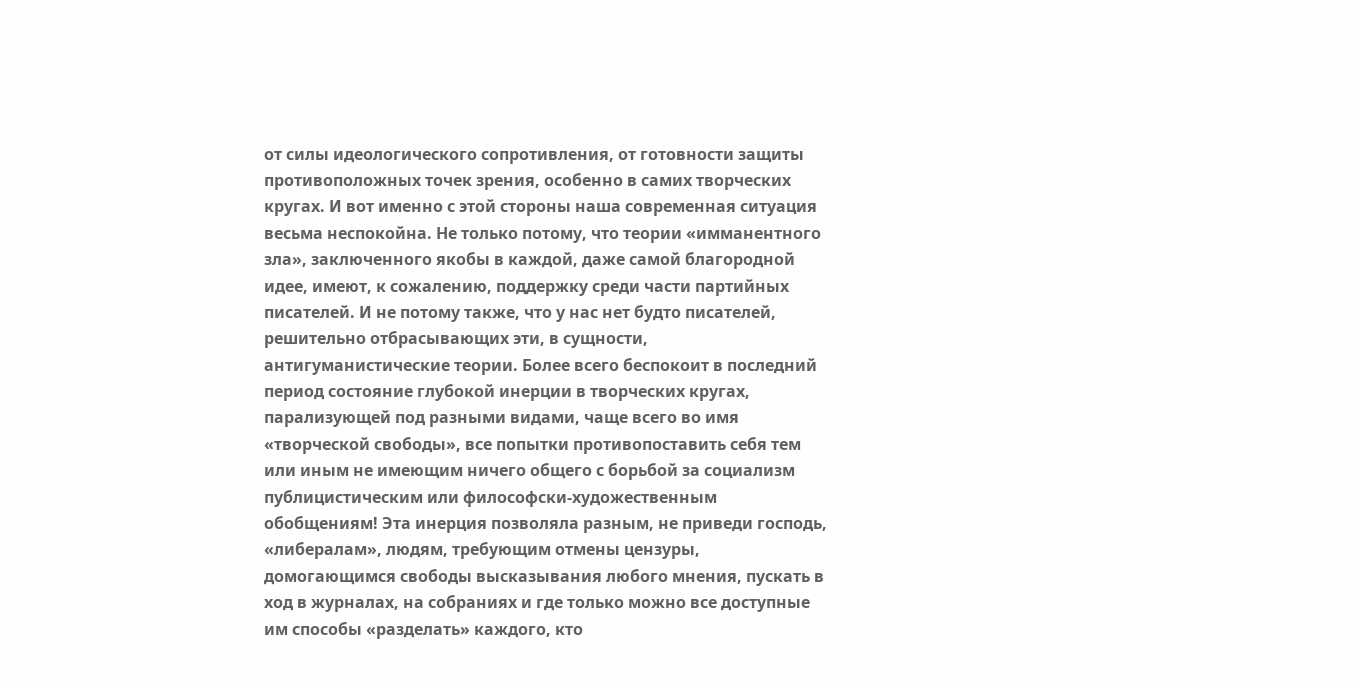от силы идеологического сопротивления, от готовности защиты противоположных точек зрения, особенно в самих творческих кругах. И вот именно с этой стороны наша современная ситуация весьма неспокойна. Не только потому, что теории «имманентного зла», заключенного якобы в каждой, даже самой благородной идее, имеют, к сожалению, поддержку среди части партийных писателей. И не потому также, что у нас нет будто писателей, решительно отбрасывающих эти, в сущности, антигуманистические теории. Более всего беспокоит в последний период состояние глубокой инерции в творческих кругах, парализующей под разными видами, чаще всего во имя «творческой свободы», все попытки противопоставить себя тем или иным не имеющим ничего общего с борьбой за социализм публицистическим или философски-художественным обобщениям! Эта инерция позволяла разным, не приведи господь, «либералам», людям, требующим отмены цензуры, домогающимся свободы высказывания любого мнения, пускать в ход в журналах, на собраниях и где только можно все доступные им способы «разделать» каждого, кто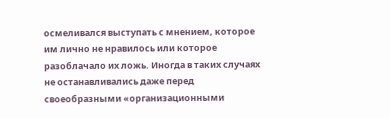осмеливался выступать с мнением, которое им лично не нравилось или которое разоблачало их ложь. Иногда в таких случаях не останавливались даже перед своеобразными «организационными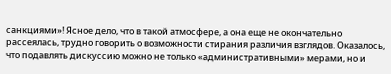санкциями»! Ясное дело, что в такой атмосфере, а она еще не окончательно рассеялась, трудно говорить о возможности стирания различия взглядов. Оказалось, что подавлять дискуссию можно не только «административными» мерами, но и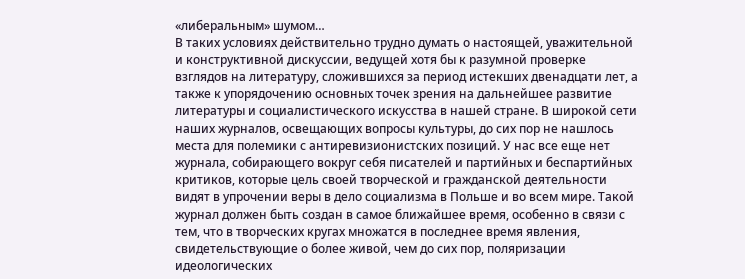«либеральным» шумом…
В таких условиях действительно трудно думать о настоящей, уважительной и конструктивной дискуссии, ведущей хотя бы к разумной проверке взглядов на литературу, сложившихся за период истекших двенадцати лет, а также к упорядочению основных точек зрения на дальнейшее развитие литературы и социалистического искусства в нашей стране. В широкой сети наших журналов, освещающих вопросы культуры, до сих пор не нашлось места для полемики с антиревизионистских позиций. У нас все еще нет журнала, собирающего вокруг себя писателей и партийных и беспартийных критиков, которые цель своей творческой и гражданской деятельности видят в упрочении веры в дело социализма в Польше и во всем мире. Такой журнал должен быть создан в самое ближайшее время, особенно в связи с тем, что в творческих кругах множатся в последнее время явления, свидетельствующие о более живой, чем до сих пор, поляризации идеологических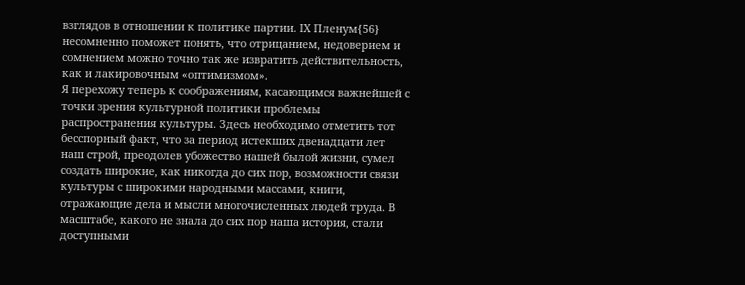взглядов в отношении к политике партии. IX Пленум{56} несомненно поможет понять, что отрицанием, недоверием и сомнением можно точно так же извратить действительность, как и лакировочным «оптимизмом».
Я перехожу теперь к соображениям, касающимся важнейшей с точки зрения культурной политики проблемы распространения культуры. Здесь необходимо отметить тот бесспорный факт, что за период истекших двенадцати лет наш строй, преодолев убожество нашей былой жизни, сумел создать широкие, как никогда до сих пор, возможности связи культуры с широкими народными массами, книги, отражающие дела и мысли многочисленных людей труда. В масштабе, какого не знала до сих пор наша история, стали доступными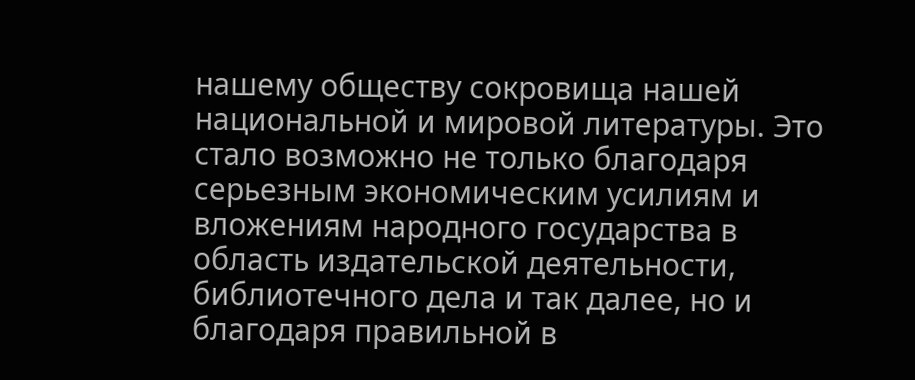нашему обществу сокровища нашей национальной и мировой литературы. Это стало возможно не только благодаря серьезным экономическим усилиям и вложениям народного государства в область издательской деятельности, библиотечного дела и так далее, но и благодаря правильной в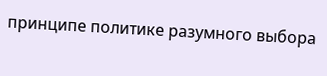принципе политике разумного выбора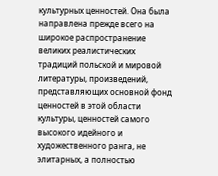культурных ценностей. Она была направлена прежде всего на широкое распространение великих реалистических традиций польской и мировой литературы, произведений, представляющих основной фонд ценностей в этой области культуры, ценностей самого высокого идейного и художественного ранга, не элитарных, а полностью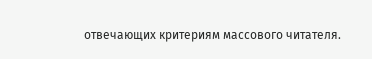отвечающих критериям массового читателя.